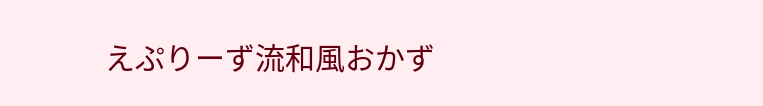えぷりーず流和風おかず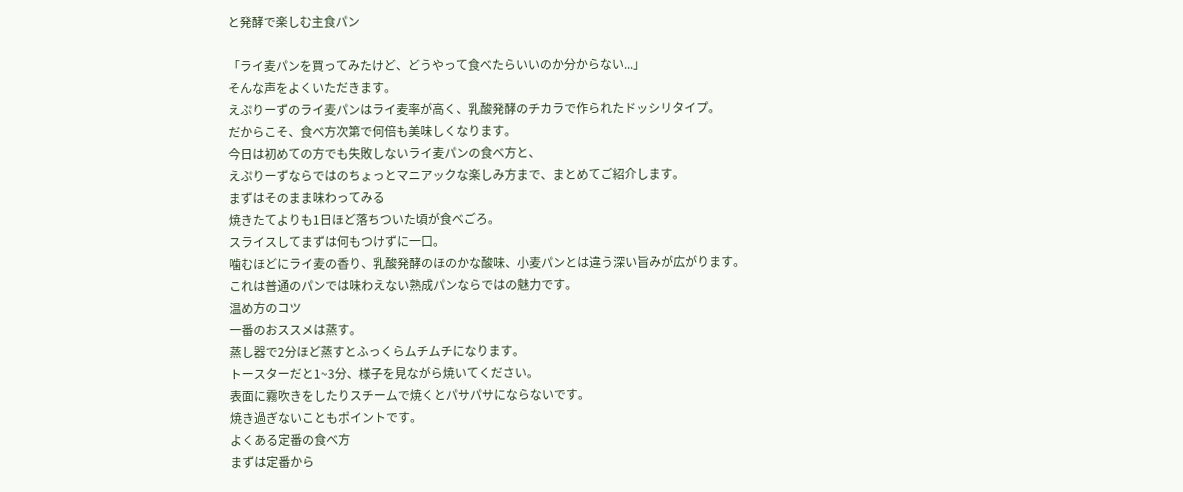と発酵で楽しむ主食パン

「ライ麦パンを買ってみたけど、どうやって食べたらいいのか分からない...」
そんな声をよくいただきます。
えぷりーずのライ麦パンはライ麦率が高く、乳酸発酵のチカラで作られたドッシリタイプ。
だからこそ、食べ方次第で何倍も美味しくなります。
今日は初めての方でも失敗しないライ麦パンの食べ方と、
えぷりーずならではのちょっとマニアックな楽しみ方まで、まとめてご紹介します。
まずはそのまま味わってみる
焼きたてよりも1日ほど落ちついた頃が食べごろ。
スライスしてまずは何もつけずに一口。
噛むほどにライ麦の香り、乳酸発酵のほのかな酸味、小麦パンとは違う深い旨みが広がります。
これは普通のパンでは味わえない熟成パンならではの魅力です。
温め方のコツ
一番のおススメは蒸す。
蒸し器で2分ほど蒸すとふっくらムチムチになります。
トースターだと1~3分、様子を見ながら焼いてください。
表面に霧吹きをしたりスチームで焼くとパサパサにならないです。
焼き過ぎないこともポイントです。
よくある定番の食べ方
まずは定番から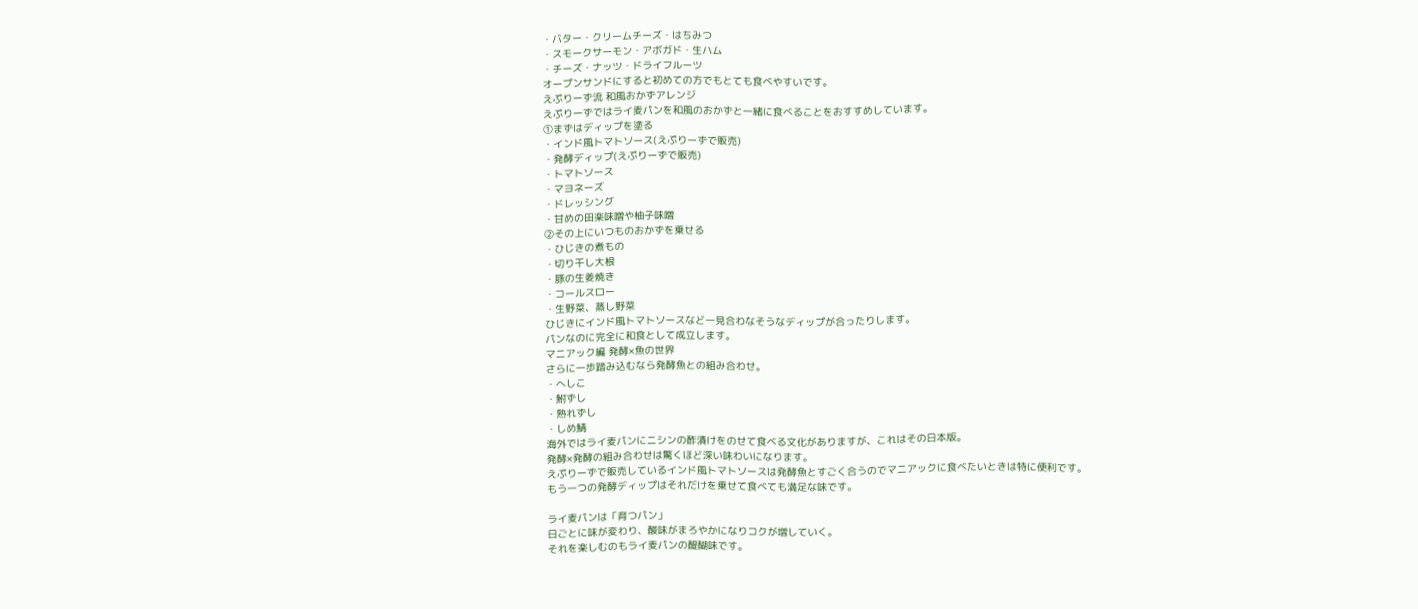・バター・クリームチーズ・はちみつ
・スモークサーモン・アボガド・生ハム
・チーズ・ナッツ・ドライフルーツ
オープンサンドにすると初めての方でもとても食べやすいです。
えぷりーず流 和風おかずアレンジ
えぷりーずではライ麦パンを和風のおかずと一緒に食べることをおすすめしています。
①まずはディップを塗る
・インド風トマトソース(えぷりーずで販売)
・発酵ディップ(えぷりーずで販売)
・トマトソース
・マヨネーズ
・ドレッシング
・甘めの田楽味噌や柚子味噌
②その上にいつものおかずを乗せる
・ひじきの煮もの
・切り干し大根
・豚の生姜焼き
・コールスロー
・生野菜、蒸し野菜
ひじきにインド風トマトソースなど一見合わなそうなディップが合ったりします。
パンなのに完全に和食として成立します。
マニアック編 発酵×魚の世界
さらに一歩踏み込むなら発酵魚との組み合わせ。
・へしこ
・鮒ずし
・熟れずし
・しめ鯖
海外ではライ麦パンにニシンの酢漬けをのせて食べる文化がありますが、これはその日本版。
発酵×発酵の組み合わせは驚くほど深い味わいになります。
えぷりーずで販売しているインド風トマトソースは発酵魚とすごく合うのでマニアックに食べたいときは特に便利です。
もう一つの発酵ディップはそれだけを乗せて食べても満足な味です。

ライ麦パンは「育つパン」
日ごとに味が変わり、酸味がまろやかになりコクが増していく。
それを楽しむのもライ麦パンの醍醐味です。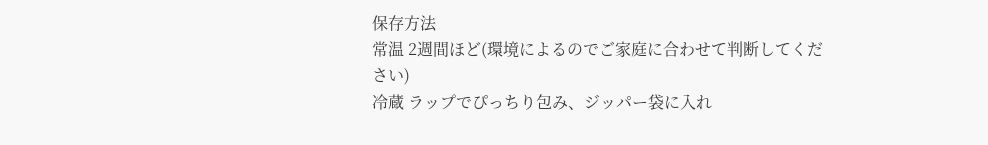保存方法
常温 2週間ほど(環境によるのでご家庭に合わせて判断してください)
冷蔵 ラップでぴっちり包み、ジッパー袋に入れ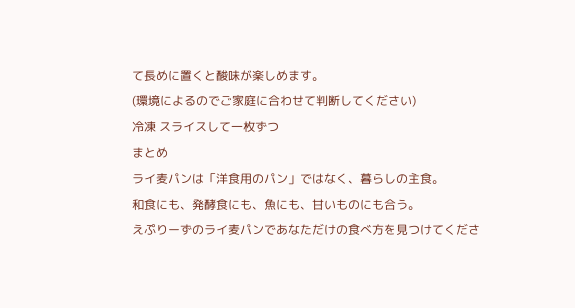て長めに置くと酸味が楽しめます。
(環境によるのでご家庭に合わせて判断してください)
冷凍 スライスして一枚ずつ
まとめ
ライ麦パンは「洋食用のパン」ではなく、暮らしの主食。
和食にも、発酵食にも、魚にも、甘いものにも合う。
えぷりーずのライ麦パンであなただけの食べ方を見つけてくださ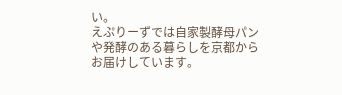い。
えぷりーずでは自家製酵母パンや発酵のある暮らしを京都からお届けしています。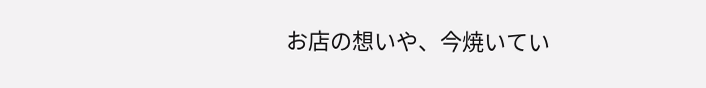お店の想いや、今焼いてい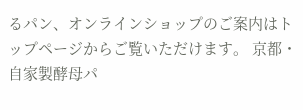るパン、オンラインショップのご案内はトップページからご覧いただけます。 京都・自家製酵母パ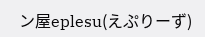ン屋eplesu(えぷりーず)